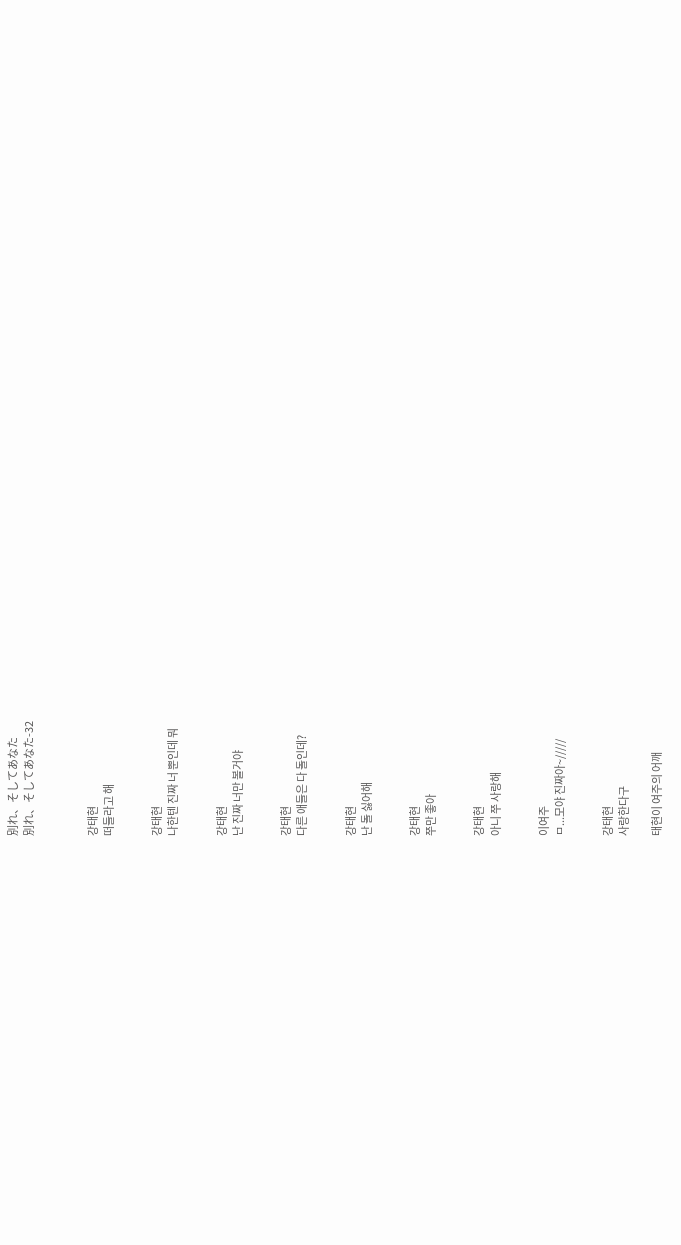別れ、そしてあなた
別れ、そしてあなた-32



강태현
떠들라고 해


강태현
나한텐 진짜 너 뿐인데 뭐


강태현
난 진짜 너만 볼거야


강태현
다른 애들은 다 돌인데?


강태현
난 돌 싫어해


강태현
쭈만 좋아


강태현
아니 쭈 사랑해


이여주
ㅁ...모야 진짜아~/////


강태현
사랑한다구

태현이 여주의 어깨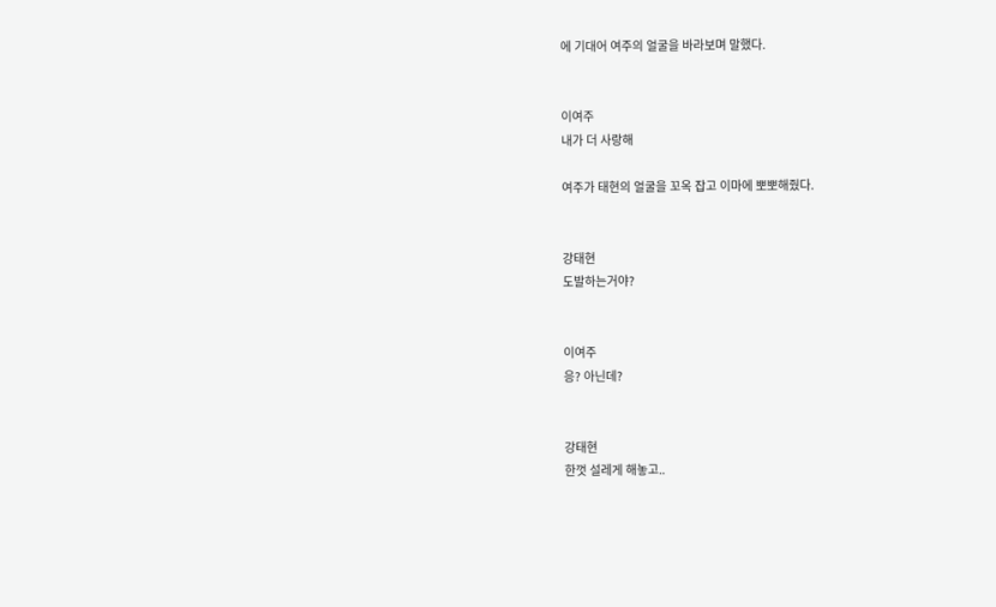에 기대어 여주의 얼굴을 바라보며 말했다.


이여주
내가 더 사랑해

여주가 태현의 얼굴을 꼬옥 잡고 이마에 뽀뽀해줬다.


강태현
도발하는거야?


이여주
응? 아닌데?


강태현
한껏 설레게 해놓고..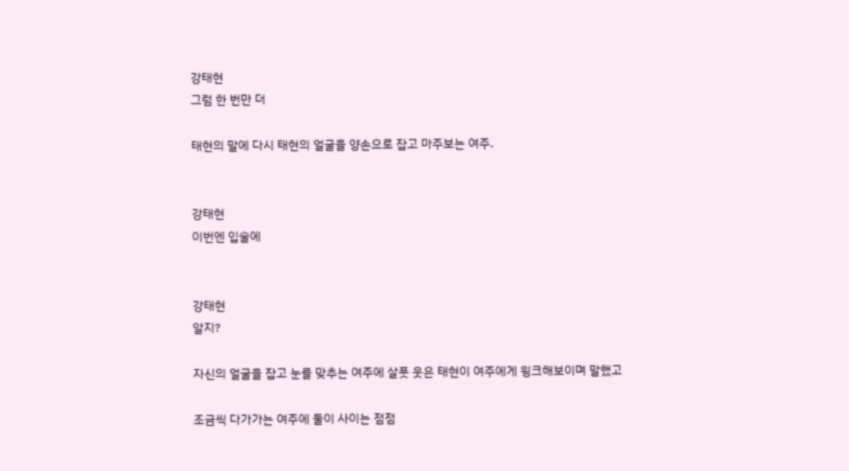강태현
그럼 한 번만 더

태현의 말에 다시 태현의 얼굴을 양손으로 잡고 마주보는 여주.


강태현
이번엔 입술에


강태현
알지?

자신의 얼굴을 잡고 눈를 맞추는 여주에 살풋 웃은 태현이 여주에게 윙크해보이며 말했고

조금씩 다가가는 여주에 둘이 사이는 점점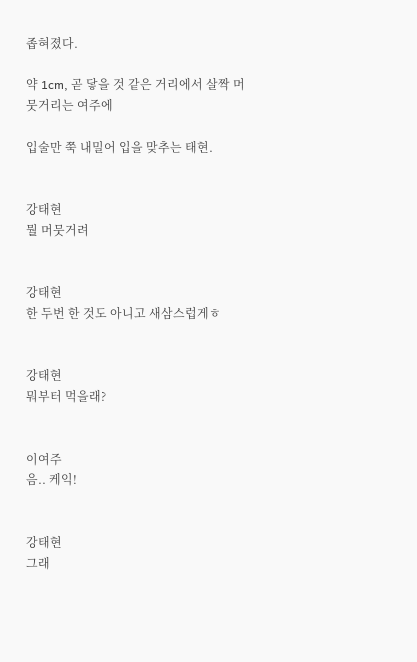좁혀졌다.

약 1cm, 곧 닿을 것 같은 거리에서 살짝 머뭇거리는 여주에

입술만 쭉 내밀어 입을 맞추는 태현.


강태현
뭘 머뭇거려


강태현
한 두번 한 것도 아니고 새삼스럽게ㅎ


강태현
뭐부터 먹을래?


이여주
음.. 케익!


강태현
그래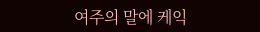여주의 말에 케익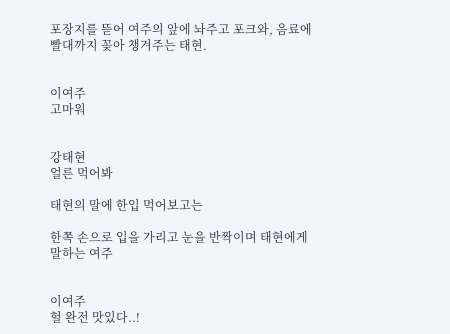포장지를 뜯어 여주의 앞에 놔주고 포크와, 음료에 빨대까지 꽂아 챙겨주는 태현.


이여주
고마워


강태현
얼른 먹어봐

태현의 말에 한입 먹어보고는

한쪽 손으로 입을 가리고 눈을 반짝이며 태현에게 말하는 여주


이여주
헐 완전 맛있다..!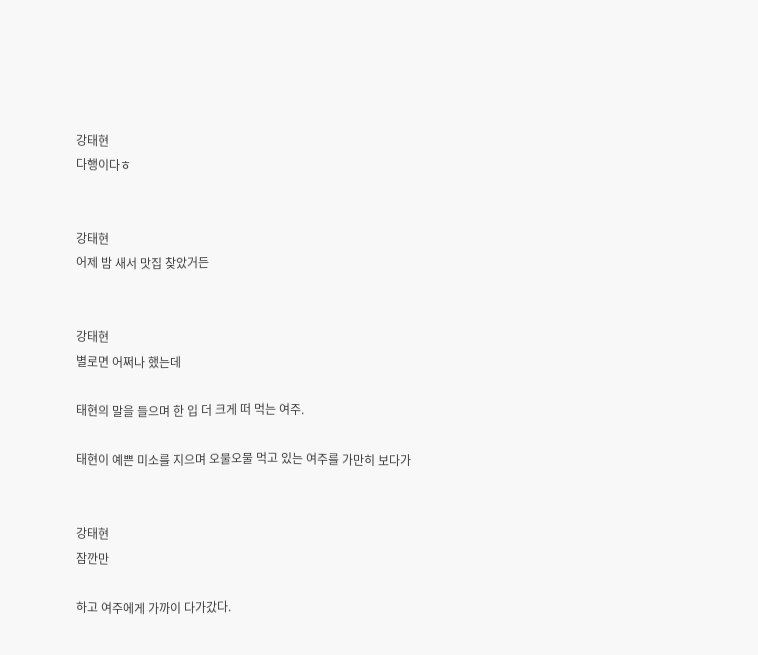강태현
다행이다ㅎ


강태현
어제 밤 새서 맛집 찾았거든


강태현
별로면 어쩌나 했는데

태현의 말을 들으며 한 입 더 크게 떠 먹는 여주.

태현이 예쁜 미소를 지으며 오물오물 먹고 있는 여주를 가만히 보다가


강태현
잠깐만

하고 여주에게 가까이 다가갔다.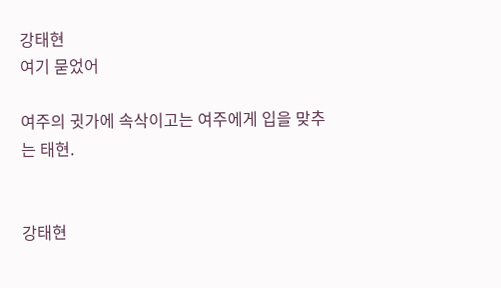강태현
여기 묻었어

여주의 귓가에 속삭이고는 여주에게 입을 맞추는 태현.


강태현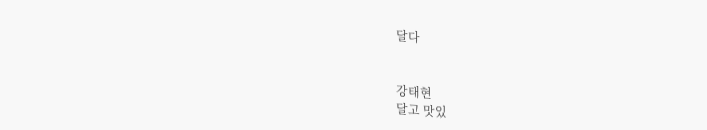달다


강태현
달고 맛있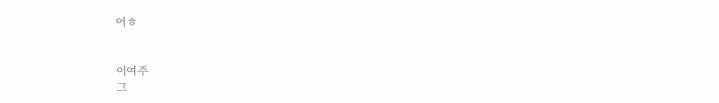어ㅎ


이여주
그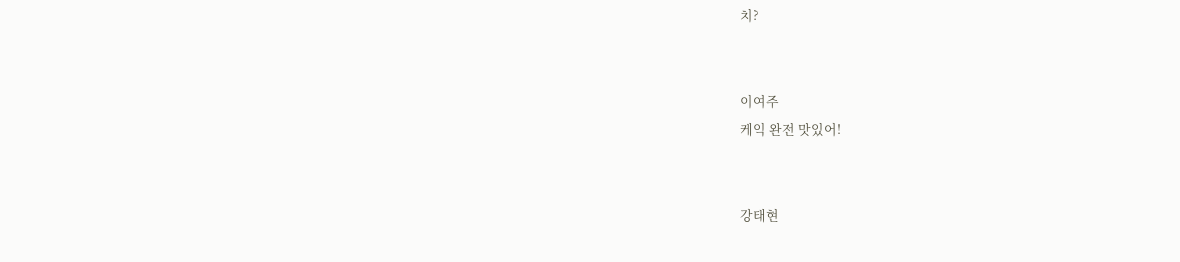치?


이여주
케익 완전 맛있어!


강태현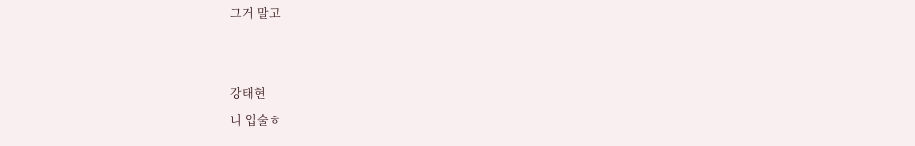그거 말고


강태현
니 입술ㅎ